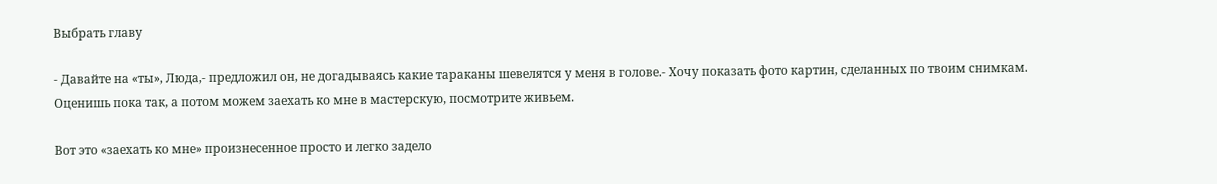Выбрать главу

- Давайте на «ты», Люда,- предложил он, не догадываясь какие тараканы шевелятся у меня в голове.- Хочу показать фото картин, сделанных по твоим снимкам. Оценишь пока так, а потом можем заехать ко мне в мастерскую, посмотрите живьем.

Вот это «заехать ко мне» произнесенное просто и легко задело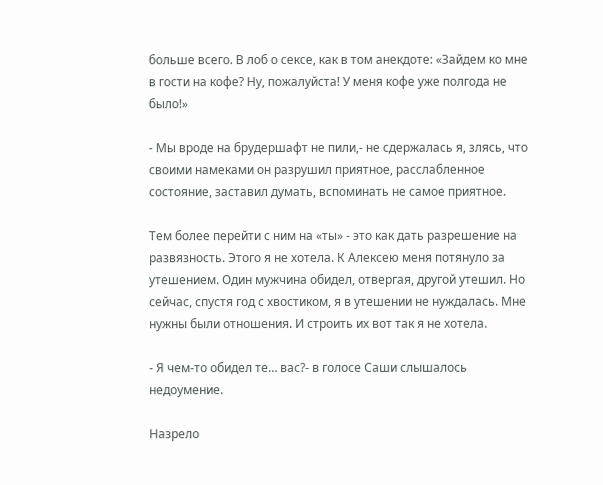больше всего. В лоб о сексе, как в том анекдоте: «Зайдем ко мне в гости на кофе? Ну, пожалуйста! У меня кофе уже полгода не было!»

- Мы вроде на брудершафт не пили,- не сдержалась я, злясь, что своими намеками он разрушил приятное, расслабленное состояние, заставил думать, вспоминать не самое приятное.

Тем более перейти с ним на «ты» - это как дать разрешение на развязность. Этого я не хотела. К Алексею меня потянуло за утешением. Один мужчина обидел, отвергая, другой утешил. Но сейчас, спустя год с хвостиком, я в утешении не нуждалась. Мне нужны были отношения. И строить их вот так я не хотела.

- Я чем-то обидел те… вас?- в голосе Саши слышалось недоумение.

Назрело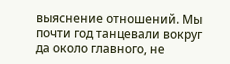выяснение отношений. Мы почти год танцевали вокруг да около главного, не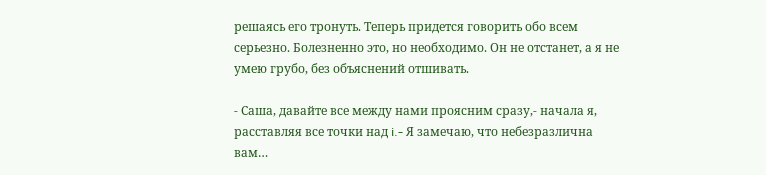решаясь его тронуть. Теперь придется говорить обо всем серьезно. Болезненно это, но необходимо. Он не отстанет, а я не умею грубо, без объяснений отшивать.

- Саша, давайте все между нами проясним сразу,- начала я, расставляя все точки над i.- Я замечаю, что небезразлична вам…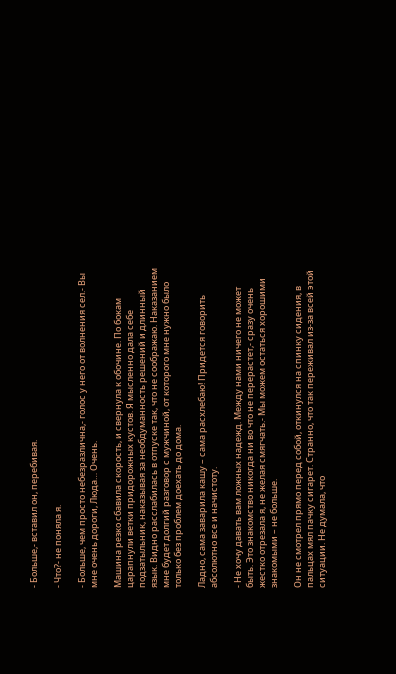- Больше,- вставил он, перебивая.

- Что?- не поняла я.

- Больше, чем просто небезразлична,- голос у него от волнения сел.- Вы мне очень дороги, Люда… Очень.

Машина резко сбавила скорость, и свернула к обочине. По бокам царапнули ветки придорожных кустов. Я мысленно дала себе подзатыльник, наказывая за необдуманность решений и длинный язык. Видно расслабилась в отпуске так, что не соображаю. Наказанием мне будет долгий разговор с мужчиной, от которого мне нужно было только без проблем доехать до дома.

Ладно, сама заварила кашу – сама расхлебаю! Придется говорить абсолютно все и начистоту.

- Не хочу давать вам ложных надежд. Между нами ничего не может быть. Это знакомство никогда ни во что не перерастет,- сразу очень жестко отрезала я, не желая смягчать.- Мы можем остаться хорошими знакомыми – не больше.

Он не смотрел прямо перед собой, откинулся на спинку сидения, в пальцах мял пачку сигарет. Странно, что так переживал из-за всей этой ситуации. Не думала, что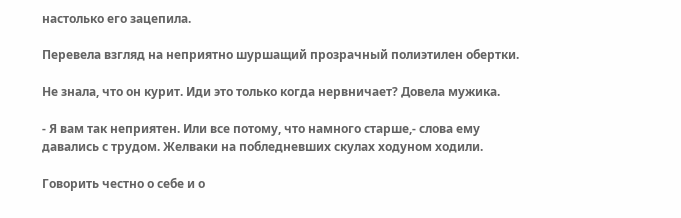настолько его зацепила.

Перевела взгляд на неприятно шуршащий прозрачный полиэтилен обертки.

Не знала, что он курит. Иди это только когда нервничает? Довела мужика.

- Я вам так неприятен. Или все потому, что намного старше,- слова ему давались с трудом. Желваки на побледневших скулах ходуном ходили.

Говорить честно о себе и о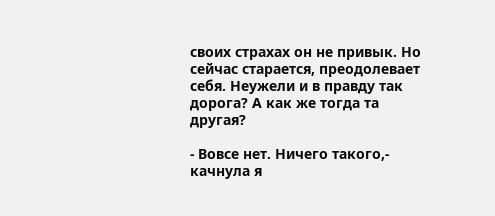своих страхах он не привык. Но сейчас старается, преодолевает себя. Неужели и в правду так дорога? А как же тогда та другая?

- Вовсе нет. Ничего такого,- качнула я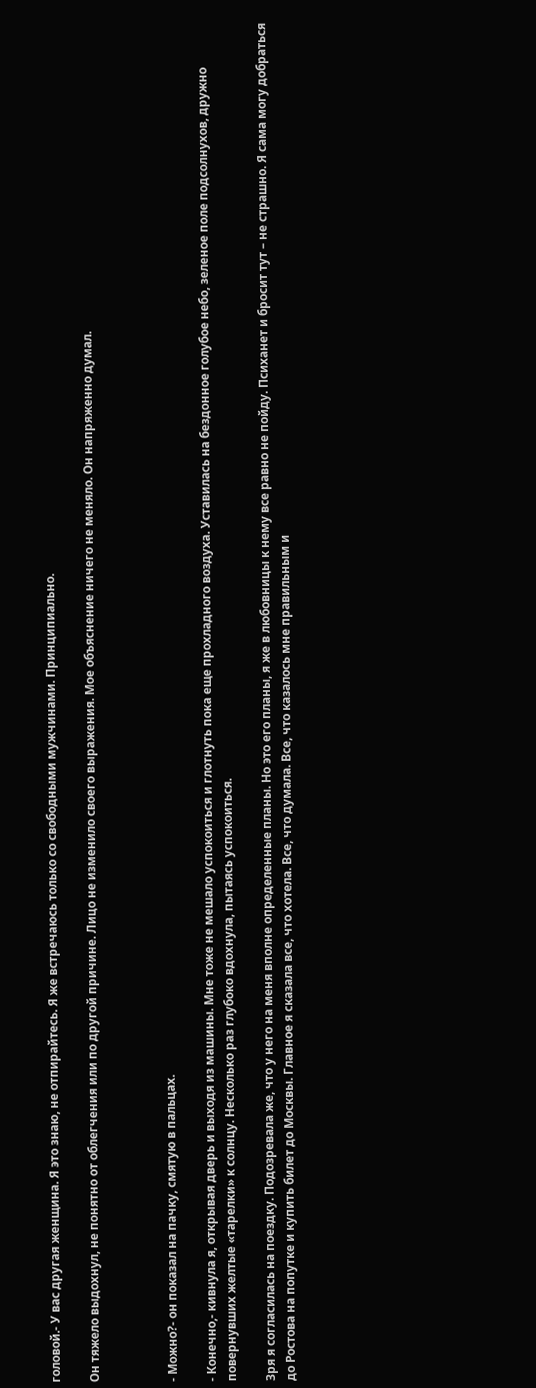головой.- У вас другая женщина. Я это знаю, не отпирайтесь. Я же встречаюсь только со свободными мужчинами. Принципиально.

Он тяжело выдохнул, не понятно от облегчения или по другой причине. Лицо не изменило своего выражения. Мое объяснение ничего не меняло. Он напряженно думал.



- Можно?- он показал на пачку, смятую в пальцах.

- Конечно,- кивнула я, открывая дверь и выходя из машины. Мне тоже не мешало успокоиться и глотнуть пока еще прохладного воздуха. Уставилась на бездонное голубое небо, зеленое поле подсолнухов, дружно повернувших желтые «тарелки» к солнцу. Несколько раз глубоко вдохнула, пытаясь успокоиться.

Зря я согласилась на поездку. Подозревала же, что у него на меня вполне определенные планы. Но это его планы, я же в любовницы к нему все равно не пойду. Психанет и бросит тут – не страшно. Я сама могу добраться до Ростова на попутке и купить билет до Москвы. Главное я сказала все, что хотела. Все, что думала. Все, что казалось мне правильным и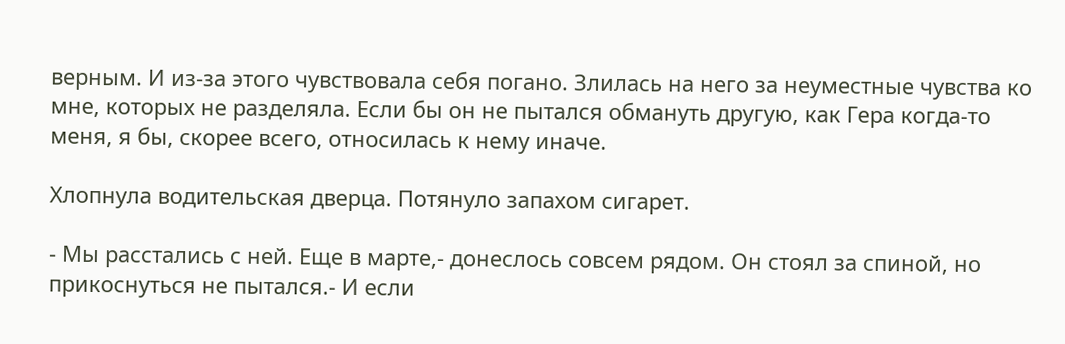верным. И из-за этого чувствовала себя погано. Злилась на него за неуместные чувства ко мне, которых не разделяла. Если бы он не пытался обмануть другую, как Гера когда-то меня, я бы, скорее всего, относилась к нему иначе.

Хлопнула водительская дверца. Потянуло запахом сигарет.

- Мы расстались с ней. Еще в марте,- донеслось совсем рядом. Он стоял за спиной, но прикоснуться не пытался.- И если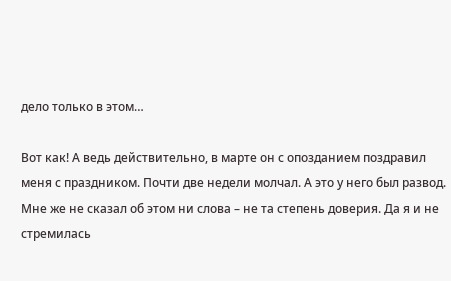дело только в этом…

Вот как! А ведь действительно, в марте он с опозданием поздравил меня с праздником. Почти две недели молчал. А это у него был развод. Мне же не сказал об этом ни слова – не та степень доверия. Да я и не стремилась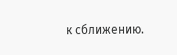к сближению.